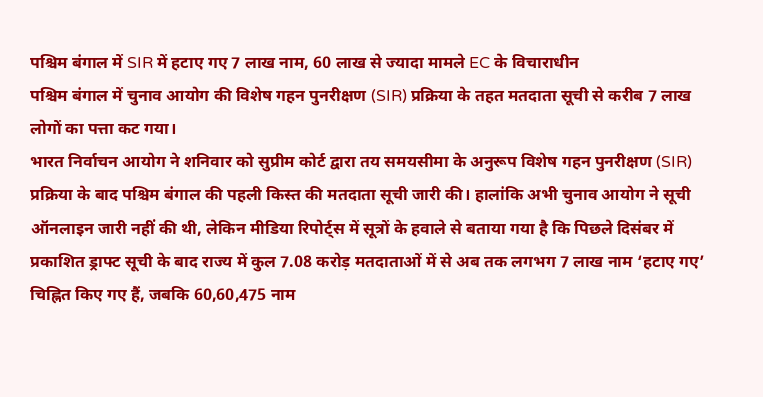पश्चिम बंगाल में SIR में हटाए गए 7 लाख नाम, 60 लाख से ज्यादा मामले EC के विचाराधीन
पश्चिम बंगाल में चुनाव आयोग की विशेष गहन पुनरीक्षण (SIR) प्रक्रिया के तहत मतदाता सूची से करीब 7 लाख लोगों का पत्ता कट गया।
भारत निर्वाचन आयोग ने शनिवार को सुप्रीम कोर्ट द्वारा तय समयसीमा के अनुरूप विशेष गहन पुनरीक्षण (SIR) प्रक्रिया के बाद पश्चिम बंगाल की पहली किस्त की मतदाता सूची जारी की। हालांकि अभी चुनाव आयोग ने सूची ऑनलाइन जारी नहीं की थी, लेकिन मीडिया रिपोर्ट्स में सूत्रों के हवाले से बताया गया है कि पिछले दिसंबर में प्रकाशित ड्राफ्ट सूची के बाद राज्य में कुल 7.08 करोड़ मतदाताओं में से अब तक लगभग 7 लाख नाम ‘हटाए गए’ चिह्नित किए गए हैं, जबकि 60,60,475 नाम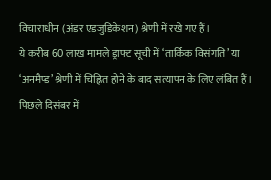विचाराधीन (अंडर एडजुडिकेशन) श्रेणी में रखे गए हैं।
ये करीब 60 लाख मामले ड्राफ्ट सूची में ‘तार्किक विसंगति’ या ‘अनमैप्ड’ श्रेणी में चिह्नित होने के बाद सत्यापन के लिए लंबित हैं।
पिछले दिसंबर में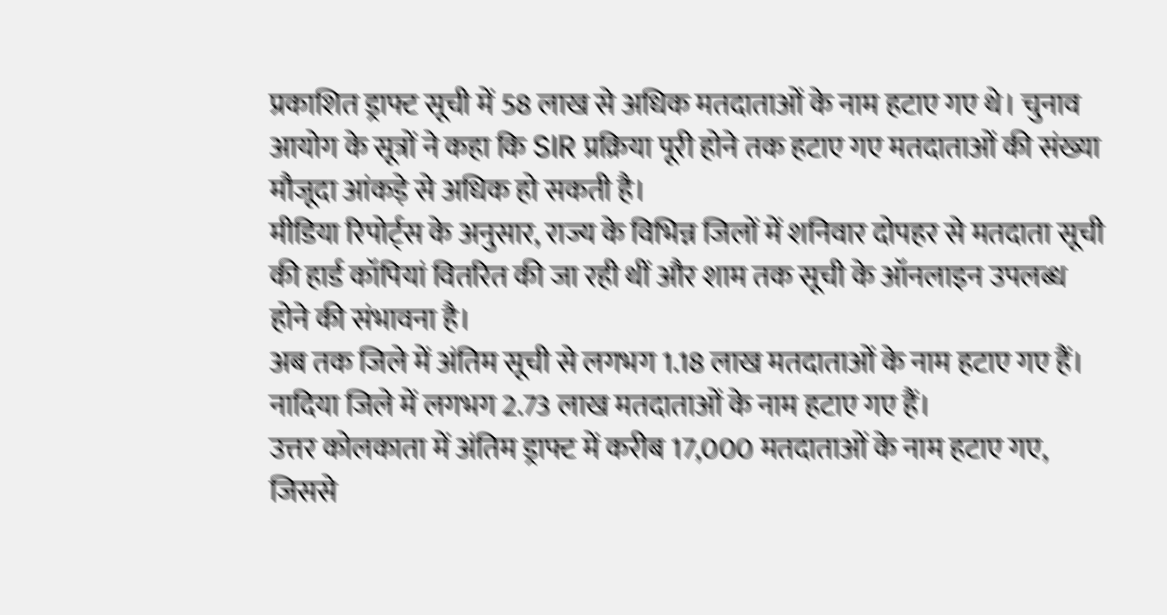प्रकाशित ड्राफ्ट सूची में 58 लाख से अधिक मतदाताओं के नाम हटाए गए थे। चुनाव आयोग के सूत्रों ने कहा कि SIR प्रक्रिया पूरी होने तक हटाए गए मतदाताओं की संख्या मौजूदा आंकड़े से अधिक हो सकती है।
मीडिया रिपोर्ट्स के अनुसार, राज्य के विभिन्न जिलों में शनिवार दोपहर से मतदाता सूची की हार्ड कॉपियां वितरित की जा रही थीं और शाम तक सूची के ऑनलाइन उपलब्ध होने की संभावना है।
अब तक जिले में अंतिम सूची से लगभग 1.18 लाख मतदाताओं के नाम हटाए गए हैं। नादिया जिले में लगभग 2.73 लाख मतदाताओं के नाम हटाए गए हैं।
उत्तर कोलकाता में अंतिम ड्राफ्ट में करीब 17,000 मतदाताओं के नाम हटाए गए, जिससे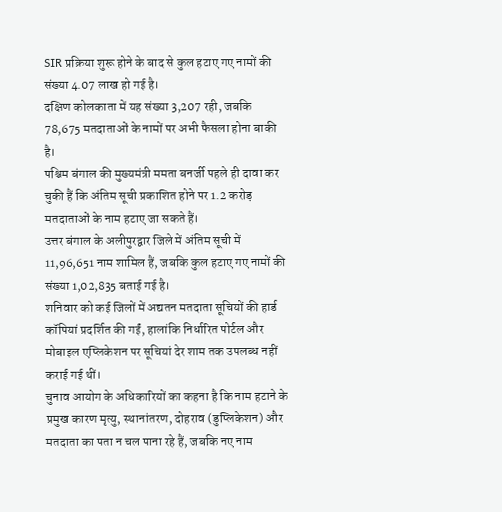SIR प्रक्रिया शुरू होने के बाद से कुल हटाए गए नामों की संख्या 4.07 लाख हो गई है।
दक्षिण कोलकाता में यह संख्या 3,207 रही, जबकि 78,675 मतदाताओं के नामों पर अभी फैसला होना बाकी है।
पश्चिम बंगाल की मुख्यमंत्री ममता बनर्जी पहले ही दावा कर चुकी हैं कि अंतिम सूची प्रकाशित होने पर 1.2 करोड़ मतदाताओं के नाम हटाए जा सकते हैं।
उत्तर बंगाल के अलीपुरद्वार जिले में अंतिम सूची में 11,96,651 नाम शामिल हैं, जबकि कुल हटाए गए नामों की संख्या 1,02,835 बताई गई है।
शनिवार को कई जिलों में अद्यतन मतदाता सूचियों की हार्ड कॉपियां प्रदर्शित की गईं, हालांकि निर्धारित पोर्टल और मोबाइल एप्लिकेशन पर सूचियां देर शाम तक उपलब्ध नहीं कराई गई थीं।
चुनाव आयोग के अधिकारियों का कहना है कि नाम हटाने के प्रमुख कारण मृत्यु, स्थानांतरण, दोहराव (डुप्लिकेशन) और मतदाता का पता न चल पाना रहे हैं, जबकि नए नाम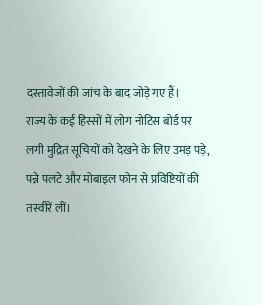दस्तावेजों की जांच के बाद जोड़े गए हैं।
राज्य के कई हिस्सों में लोग नोटिस बोर्ड पर लगी मुद्रित सूचियों को देखने के लिए उमड़ पड़े, पन्ने पलटे और मोबाइल फोन से प्रविष्टियों की तस्वीरें लीं।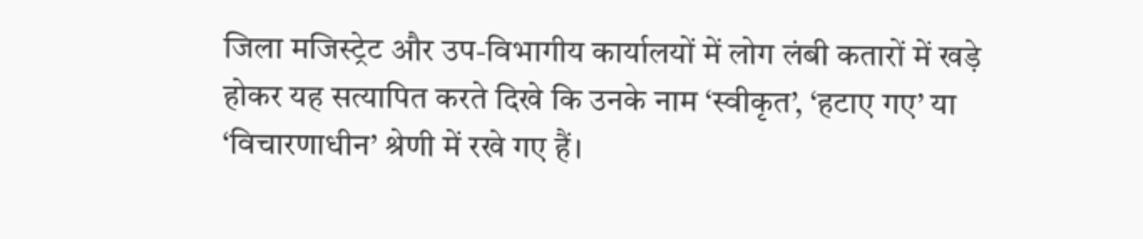जिला मजिस्ट्रेट और उप-विभागीय कार्यालयों में लोग लंबी कतारों में खड़े होकर यह सत्यापित करते दिखे कि उनके नाम ‘स्वीकृत’, ‘हटाए गए’ या ‘विचारणाधीन’ श्रेणी में रखे गए हैं।